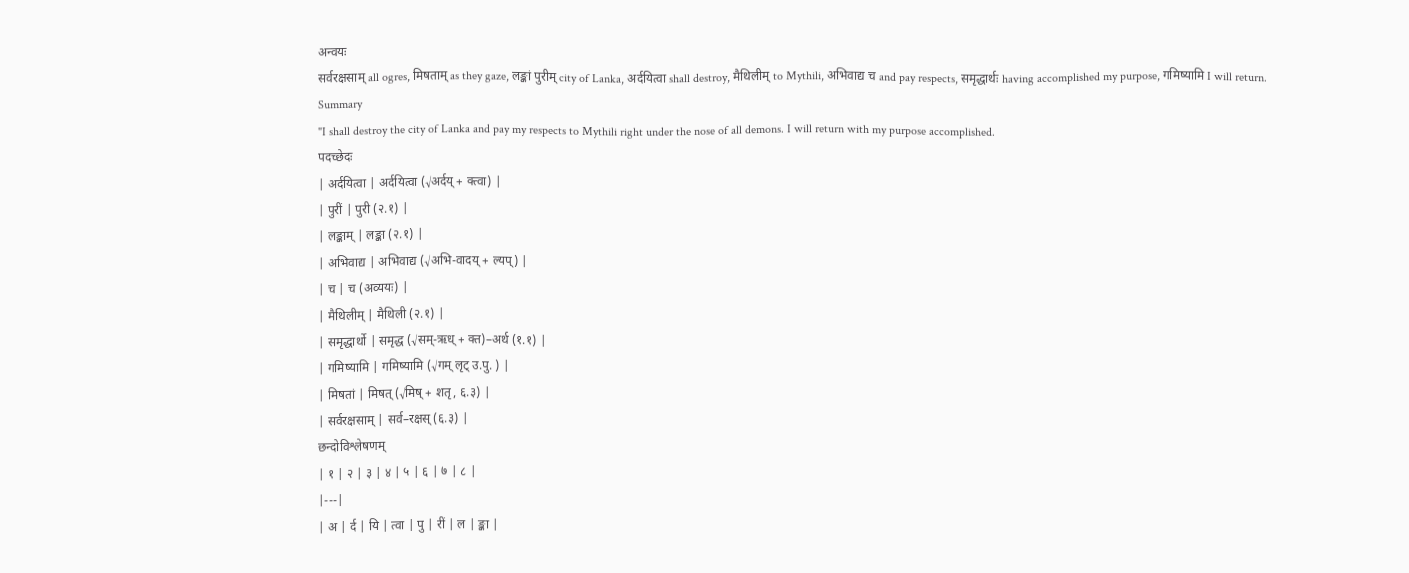अन्वयः
सर्वरक्षसाम् all ogres, मिषताम् as they gaze, लङ्कां पुरीम् city of Lanka, अर्दयित्वा shall destroy, मैथिलीम् to Mythili, अभिवाद्य च and pay respects, समृद्धार्थः having accomplished my purpose, गमिष्यामि I will return.
Summary
"I shall destroy the city of Lanka and pay my respects to Mythili right under the nose of all demons. I will return with my purpose accomplished.
पदच्छेदः
| अर्दयित्वा | अर्दयित्वा (√अर्दय् + क्त्वा) |
| पुरीं | पुरी (२.१) |
| लङ्काम् | लङ्का (२.१) |
| अभिवाद्य | अभिवाद्य (√अभि-वादय् + ल्यप्) |
| च | च (अव्ययः) |
| मैथिलीम् | मैथिली (२.१) |
| समृद्धार्थो | समृद्ध (√सम्-ऋध् + क्त)–अर्थ (१.१) |
| गमिष्यामि | गमिष्यामि (√गम् लृट् उ.पु. ) |
| मिषतां | मिषत् (√मिष् + शतृ, ६.३) |
| सर्वरक्षसाम् | सर्व–रक्षस् (६.३) |
छन्दोविश्लेषणम्
| १ | २ | ३ | ४ | ५ | ६ | ७ | ८ |
|---|
| अ | र्द | यि | त्वा | पु | रीं | ल | ङ्का |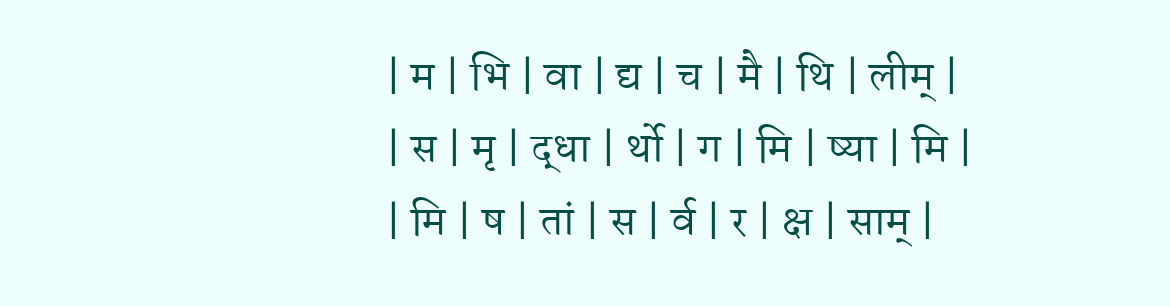| म | भि | वा | द्य | च | मै | थि | लीम् |
| स | मृ | द्धा | र्थो | ग | मि | ष्या | मि |
| मि | ष | तां | स | र्व | र | क्ष | साम् |